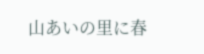山あいの里に春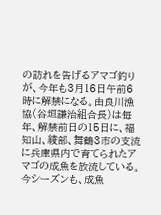の訪れを告げるアマゴ釣りが、今年も3月16日午前6時に解禁になる。由良川漁協(谷垣謙治組合長)は毎年、解禁前日の15日に、福知山、綾部、舞鶴3市の支流に兵庫県内で育てられたアマゴの成魚を放流している。
今シーズンも、成魚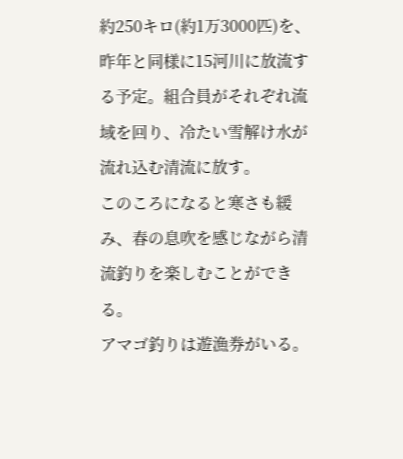約250キロ(約1万3000匹)を、昨年と同様に15河川に放流する予定。組合員がそれぞれ流域を回り、冷たい雪解け水が流れ込む清流に放す。
このころになると寒さも緩み、春の息吹を感じながら清流釣りを楽しむことができる。
アマゴ釣りは遊漁券がいる。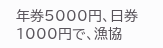年券5000円、日券1000円で、漁協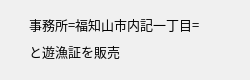事務所=福知山市内記一丁目=と遊漁証を販売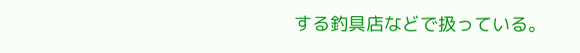する釣具店などで扱っている。